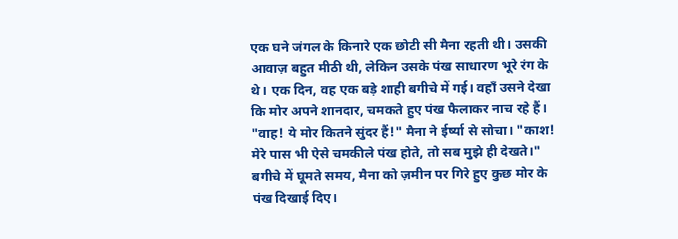एक घने जंगल के किनारे एक छोटी सी मैना रहती थी। उसकी आवाज़ बहुत मीठी थी, लेकिन उसके पंख साधारण भूरे रंग के थे। एक दिन, वह एक बड़े शाही बगीचे में गई। वहाँ उसने देखा कि मोर अपने शानदार, चमकते हुए पंख फैलाकर नाच रहे हैं।
"वाह! ये मोर कितने सुंदर हैं!" मैना ने ईर्ष्या से सोचा। "काश! मेरे पास भी ऐसे चमकीले पंख होते, तो सब मुझे ही देखते।"
बगीचे में घूमते समय, मैना को ज़मीन पर गिरे हुए कुछ मोर के पंख दिखाई दिए।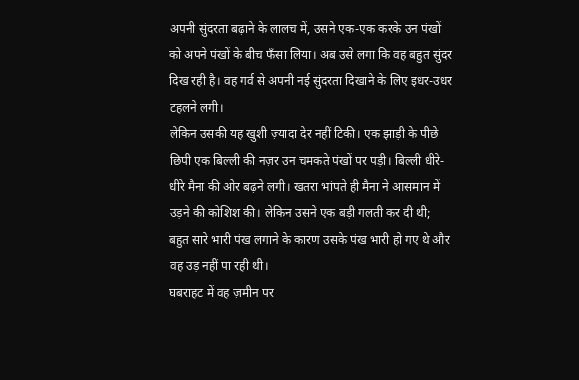अपनी सुंदरता बढ़ाने के लालच में, उसने एक-एक करके उन पंखों को अपने पंखों के बीच फँसा लिया। अब उसे लगा कि वह बहुत सुंदर दिख रही है। वह गर्व से अपनी नई सुंदरता दिखाने के लिए इधर-उधर टहलने लगी।
लेकिन उसकी यह खुशी ज़्यादा देर नहीं टिकी। एक झाड़ी के पीछे छिपी एक बिल्ली की नज़र उन चमकते पंखों पर पड़ी। बिल्ली धीरे-धीरे मैना की ओर बढ़ने लगी। खतरा भांपते ही मैना ने आसमान में उड़ने की कोशिश की। लेकिन उसने एक बड़ी गलती कर दी थी; बहुत सारे भारी पंख लगाने के कारण उसके पंख भारी हो गए थे और वह उड़ नहीं पा रही थी।
घबराहट में वह ज़मीन पर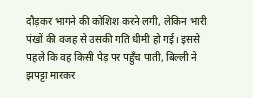दौड़कर भागने की कोशिश करने लगी, लेकिन भारी पंखों की वजह से उसकी गति धीमी हो गई। इससे पहले कि वह किसी पेड़ पर पहुँच पाती, बिल्ली ने झपट्टा मारकर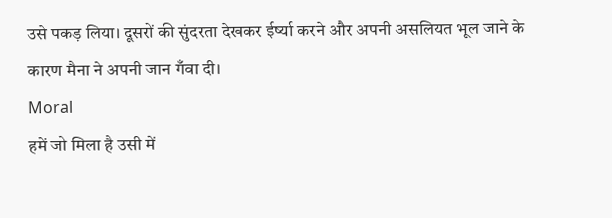उसे पकड़ लिया। दूसरों की सुंदरता देखकर ईर्ष्या करने और अपनी असलियत भूल जाने के कारण मैना ने अपनी जान गँवा दी।
Moral
हमें जो मिला है उसी में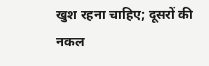खुश रहना चाहिए; दूसरों की नकल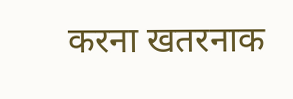करना खतरनाक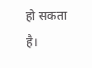हो सकता है।